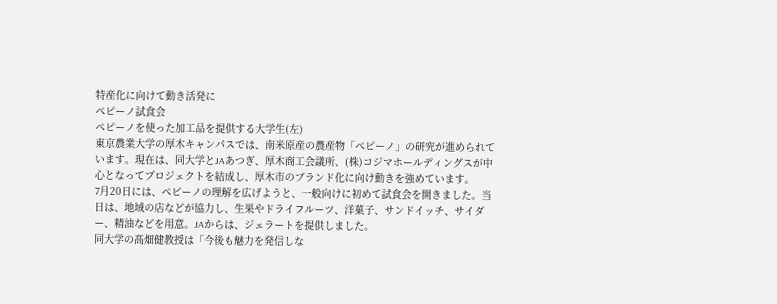特産化に向けて動き活発に
ペピーノ試食会
ペピーノを使った加工品を提供する大学生(左)
東京農業大学の厚木キャンパスでは、南米原産の農産物「ペピーノ」の研究が進められています。現在は、同大学とJAあつぎ、厚木商工会議所、(株)コジマホールディングスが中心となってプロジェクトを結成し、厚木市のブランド化に向け動きを強めています。
7月20日には、ペピーノの理解を広げようと、一般向けに初めて試食会を開きました。当日は、地域の店などが協力し、生果やドライフルーツ、洋菓子、サンドイッチ、サイダー、精油などを用意。JAからは、ジェラートを提供しました。
同大学の髙畑健教授は「今後も魅力を発信しな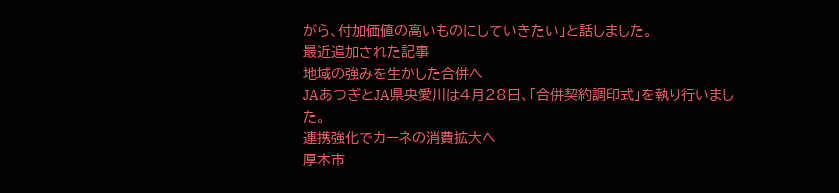がら、付加価値の高いものにしていきたい」と話しました。
最近追加された記事
地域の強みを生かした合併へ
JAあつぎとJA県央愛川は4月28日、「合併契約調印式」を執り行いました。
連携強化でカーネの消費拡大へ
厚木市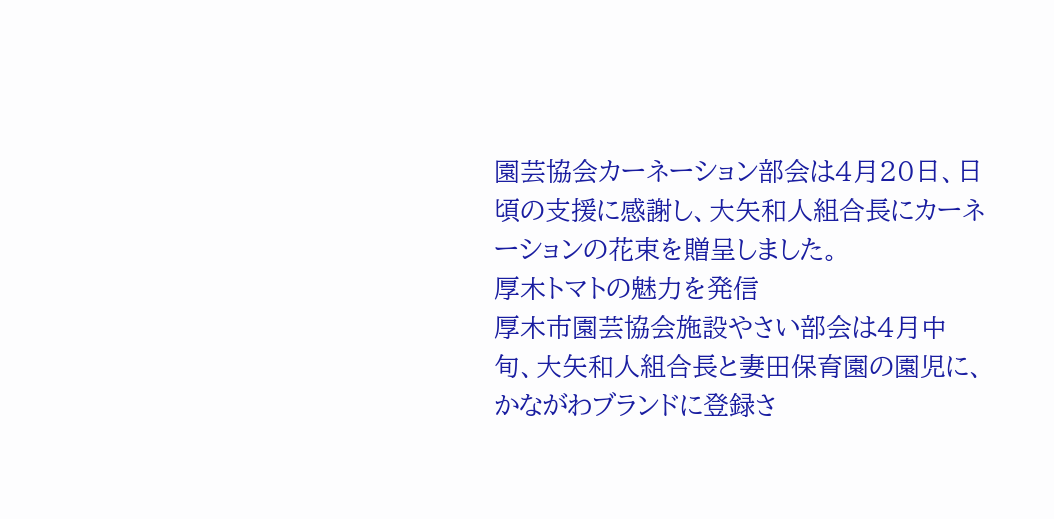園芸協会カーネーション部会は4月20日、日頃の支援に感謝し、大矢和人組合長にカーネーションの花束を贈呈しました。
厚木トマトの魅力を発信
厚木市園芸協会施設やさい部会は4月中旬、大矢和人組合長と妻田保育園の園児に、かながわブランドに登録さ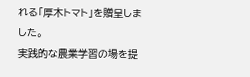れる「厚木トマト」を贈呈しました。
実践的な農業学習の場を提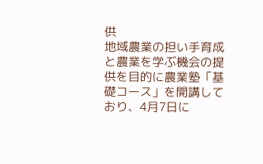供
地域農業の担い手育成と農業を学ぶ機会の提供を目的に農業塾「基礎コース」を開講しており、4月7日に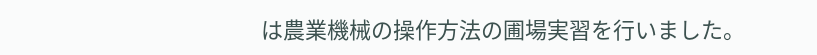は農業機械の操作方法の圃場実習を行いました。